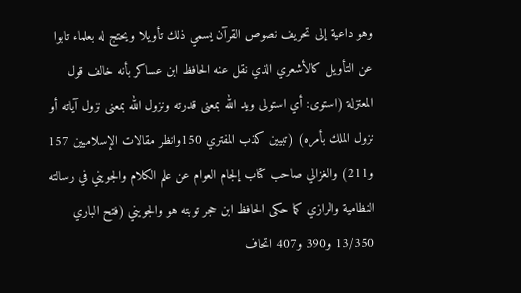وهو داعية إلى تحريف نصوص القرآن يسمي ذلك تأويلا ويحتج له بعلماء تابوا عن التأويل كالأشعري الذي نقل عنه الحافظ ابن عساكر بأنه خالف قول المعتزلة (استوى: أي استولى ويد الله بمعنى قدرته ونزول الله بمعنى نزول آياته أو نزول الملك بأمره) (تبيين كذب المفتري 150وانظر مقالات الإسلاميين 157 و211) والغزالي صاحب كتاب إلجام العوام عن علم الكلام والجويني في رسالته النظامية والرازي كما حكى الحافظ ابن حجر توبته هو والجويني (فتح الباري 13/350 و390 و407 اتحاف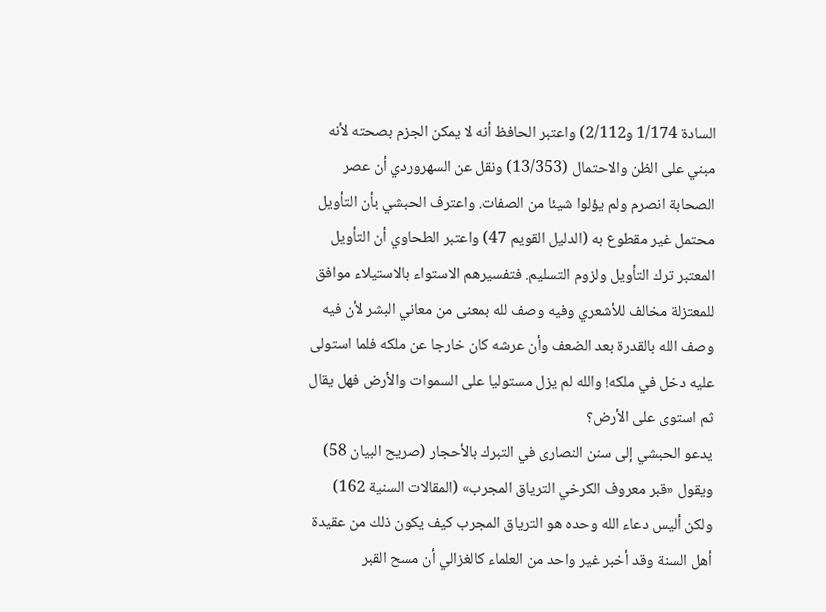السادة 1/174 و2/112) واعتبر الحافظ أنه لا يمكن الجزم بصحته لأنه مبني على الظن والاحتمال (13/353) ونقل عن السهروردي أن عصر الصحابة انصرم ولم يؤلوا شيئا من الصفات. واعترف الحبشي بأن التأويل محتمل غير مقطوع به (الدليل القويم 47) واعتبر الطحاوي أن التأويل المعتبر ترك التأويل ولزوم التسليم. فتفسيرهم الاستواء بالاستيلاء موافق للمعتزلة مخالف للأشعري وفيه وصف لله بمعنى من معاني البشر لأن فيه وصف الله بالقدرة بعد الضعف وأن عرشه كان خارجا عن ملكه فلما استولى عليه دخل في ملكه! والله لم يزل مستوليا على السموات والأرض فهل يقال ثم استوى على الأرض؟
يدعو الحبشي إلى سنن النصارى في التبرك بالأحجار (صريح البيان 58) ويقول «قبر معروف الكرخي الترياق المجرب» (المقالات السنية 162) ولكن أليس دعاء الله وحده هو الترياق المجرب كيف يكون ذلك من عقيدة أهل السنة وقد أخبر غير واحد من العلماء كالغزالي أن مسح القبر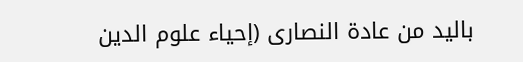باليد من عادة النصارى (إحياء علوم الدين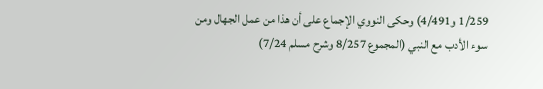1/259 و4/491) وحكى النووي الإجماع على أن هذا من عمل الجهال ومن سوء الأدب مع النبي (المجموع 8/257 وشرح مسلم 7/24)